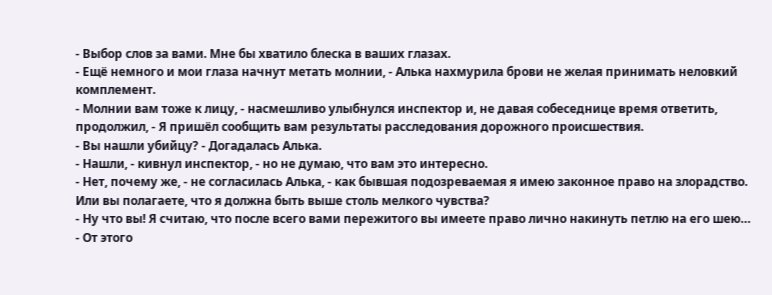- Выбор слов за вами. Мне бы хватило блеска в ваших глазах.
- Ещё немного и мои глаза начнут метать молнии, - Алька нахмурила брови не желая принимать неловкий комплемент.
- Молнии вам тоже к лицу, - насмешливо улыбнулся инспектор и, не давая собеседнице время ответить, продолжил, - Я пришёл сообщить вам результаты расследования дорожного происшествия.
- Вы нашли убийцу? - Догадалась Алька.
- Нашли, - кивнул инспектор, - но не думаю, что вам это интересно.
- Нет, почему же, - не согласилась Алька, - как бывшая подозреваемая я имею законное право на злорадство. Или вы полагаете, что я должна быть выше столь мелкого чувства?
- Ну что вы! Я считаю, что после всего вами пережитого вы имеете право лично накинуть петлю на его шею…
- От этого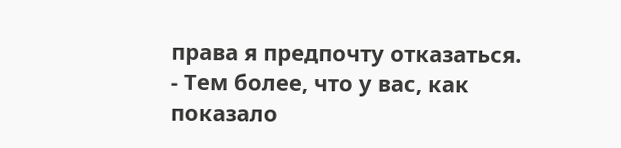права я предпочту отказаться.
- Тем более, что у вас, как показало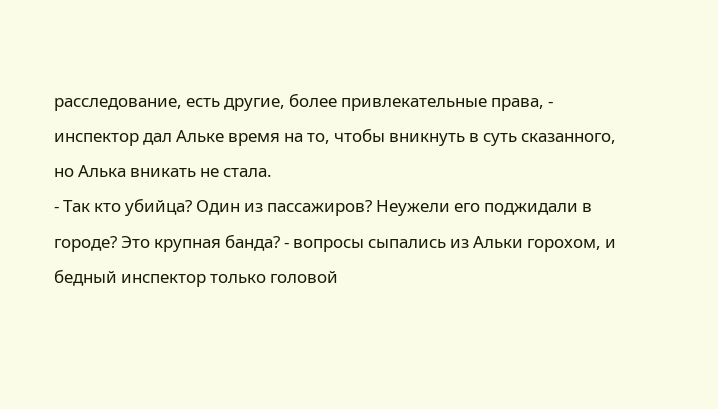расследование, есть другие, более привлекательные права, - инспектор дал Альке время на то, чтобы вникнуть в суть сказанного, но Алька вникать не стала.
- Так кто убийца? Один из пассажиров? Неужели его поджидали в городе? Это крупная банда? - вопросы сыпались из Альки горохом, и бедный инспектор только головой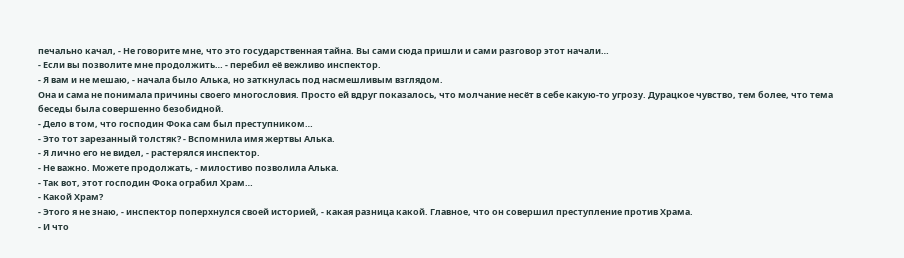печально качал, - Не говорите мне, что это государственная тайна. Вы сами сюда пришли и сами разговор этот начали…
- Если вы позволите мне продолжить… - перебил её вежливо инспектор.
- Я вам и не мешаю, - начала было Алька, но заткнулась под насмешливым взглядом.
Она и сама не понимала причины своего многословия. Просто ей вдруг показалось, что молчание несёт в себе какую-то угрозу. Дурацкое чувство, тем более, что тема беседы была совершенно безобидной.
- Дело в том, что господин Фока сам был преступником…
- Это тот зарезанный толстяк? - Вспомнила имя жертвы Алька.
- Я лично его не видел, - растерялся инспектор.
- Не важно. Можете продолжать, - милостиво позволила Алька.
- Так вот, этот господин Фока ограбил Храм…
- Какой Храм?
- Этого я не знаю, - инспектор поперхнулся своей историей, - какая разница какой. Главное, что он совершил преступление против Храма.
- И что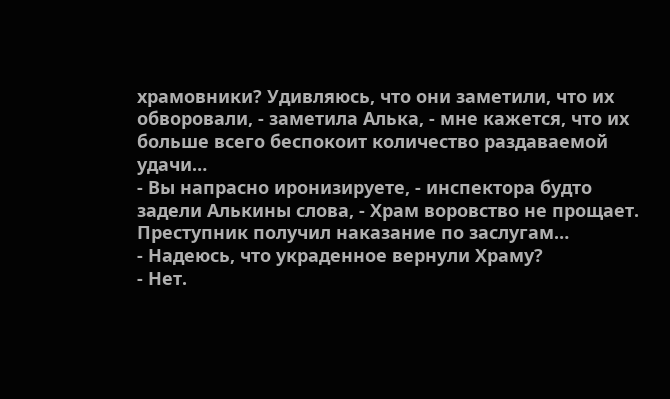храмовники? Удивляюсь, что они заметили, что их обворовали, - заметила Алька, - мне кажется, что их больше всего беспокоит количество раздаваемой удачи…
- Вы напрасно иронизируете, - инспектора будто задели Алькины слова, - Храм воровство не прощает. Преступник получил наказание по заслугам…
- Надеюсь, что украденное вернули Храму?
- Нет.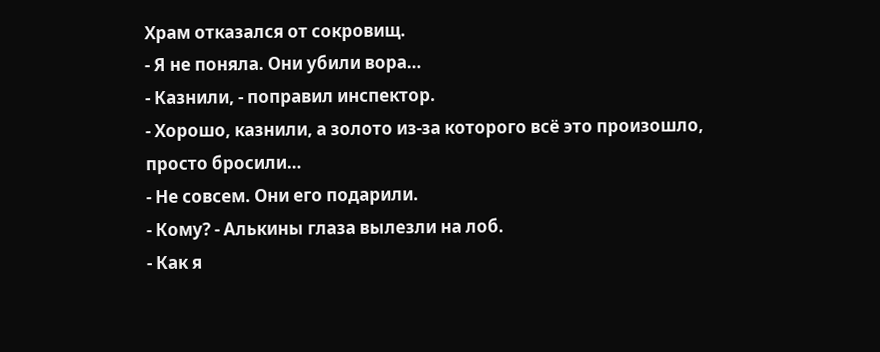Храм отказался от сокровищ.
- Я не поняла. Они убили вора…
- Казнили, - поправил инспектор.
- Хорошо, казнили, а золото из-за которого всё это произошло, просто бросили…
- Не совсем. Они его подарили.
- Кому? - Алькины глаза вылезли на лоб.
- Как я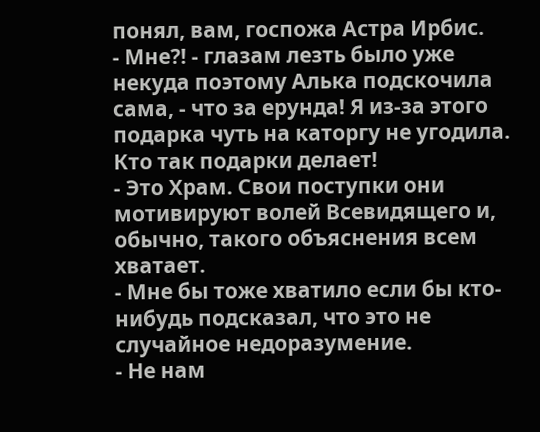понял, вам, госпожа Астра Ирбис.
- Мне?! - глазам лезть было уже некуда поэтому Алька подскочила сама, - что за ерунда! Я из-за этого подарка чуть на каторгу не угодила. Кто так подарки делает!
- Это Храм. Свои поступки они мотивируют волей Всевидящего и, обычно, такого объяснения всем хватает.
- Мне бы тоже хватило если бы кто-нибудь подсказал, что это не случайное недоразумение.
- Не нам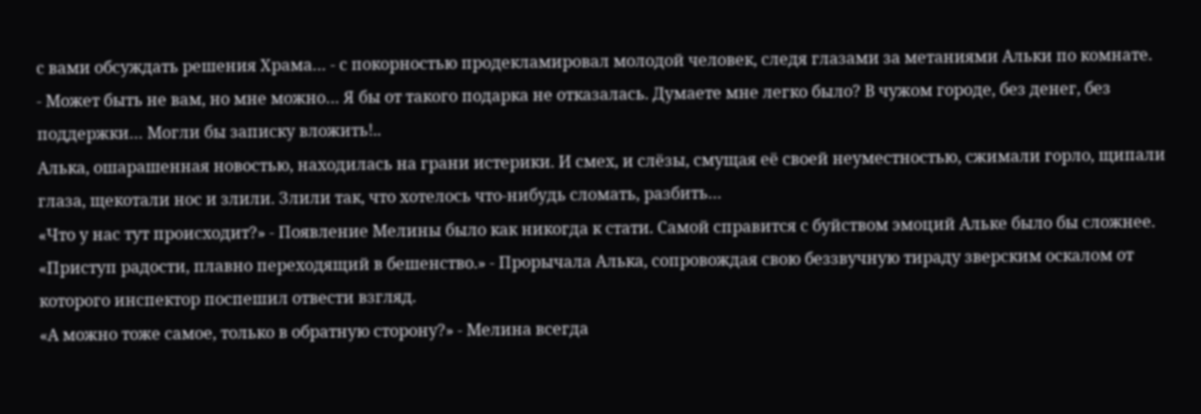с вами обсуждать решения Храма… - с покорностью продекламировал молодой человек, следя глазами за метаниями Альки по комнате.
- Может быть не вам, но мне можно… Я бы от такого подарка не отказалась. Думаете мне легко было? В чужом городе, без денег, без поддержки… Могли бы записку вложить!..
Алька, ошарашенная новостью, находилась на грани истерики. И смех, и слёзы, смущая её своей неуместностью, сжимали горло, щипали глаза, щекотали нос и злили. Злили так, что хотелось что-нибудь сломать, разбить…
«Что у нас тут происходит?» - Появление Мелины было как никогда к стати. Самой справится с буйством эмоций Альке было бы сложнее.
«Приступ радости, плавно переходящий в бешенство.» - Прорычала Алька, сопровождая свою беззвучную тираду зверским оскалом от которого инспектор поспешил отвести взгляд.
«А можно тоже самое, только в обратную сторону?» - Мелина всегда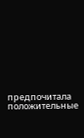предпочитала положительные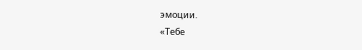эмоции.
«Тебе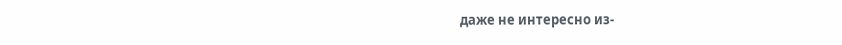даже не интересно из-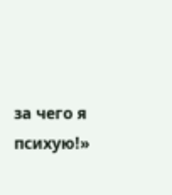за чего я психую!»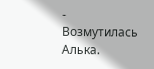- Возмутилась Алька.